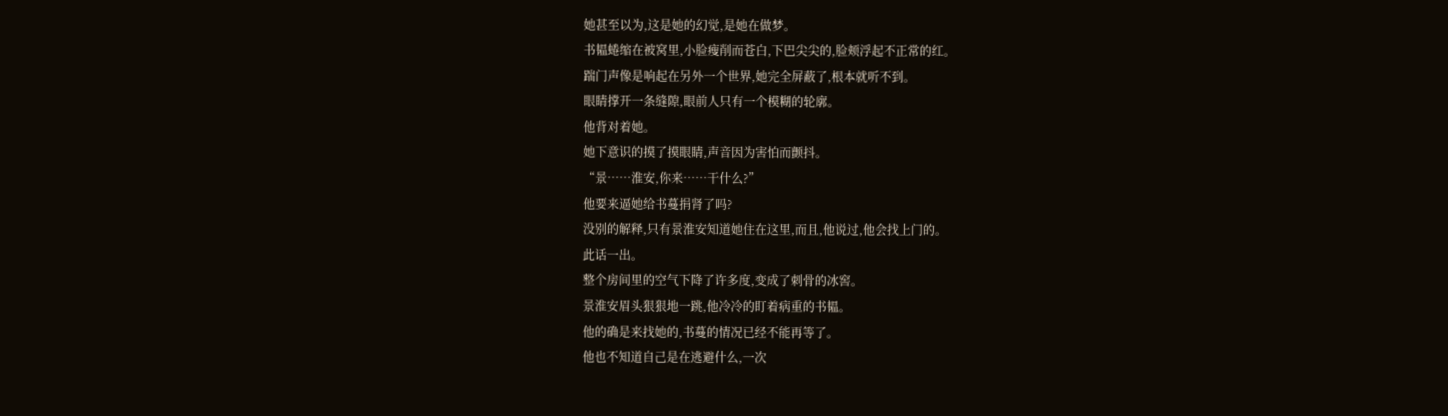她甚至以为,这是她的幻觉,是她在做梦。
书韫蜷缩在被窝里,小脸瘦削而苍白,下巴尖尖的,脸颊浮起不正常的红。
踹门声像是响起在另外一个世界,她完全屏蔽了,根本就听不到。
眼睛撑开一条缝隙,眼前人只有一个模糊的轮廓。
他背对着她。
她下意识的摸了摸眼睛,声音因为害怕而颤抖。
“景……淮安,你来……干什么?”
他要来逼她给书蔓捐肾了吗?
没别的解释,只有景淮安知道她住在这里,而且,他说过,他会找上门的。
此话一出。
整个房间里的空气下降了许多度,变成了刺骨的冰窖。
景淮安眉头狠狠地一跳,他冷冷的盯着病重的书韫。
他的确是来找她的,书蔓的情况已经不能再等了。
他也不知道自己是在逃避什么,一次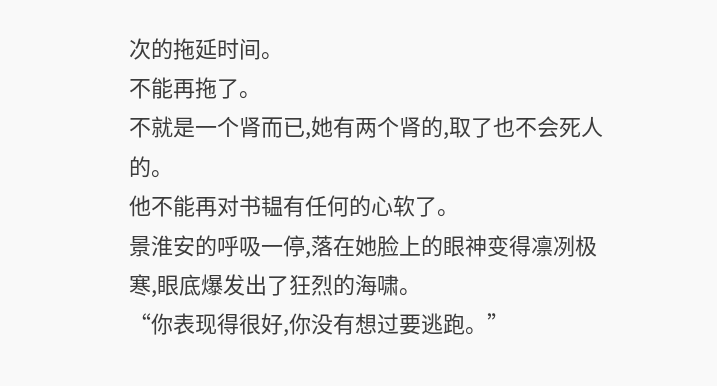次的拖延时间。
不能再拖了。
不就是一个肾而已,她有两个肾的,取了也不会死人的。
他不能再对书韫有任何的心软了。
景淮安的呼吸一停,落在她脸上的眼神变得凛冽极寒,眼底爆发出了狂烈的海啸。
“你表现得很好,你没有想过要逃跑。”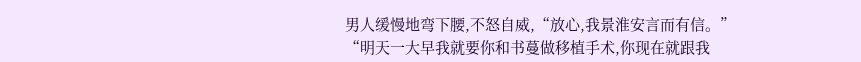男人缓慢地弯下腰,不怒自威,“放心,我景淮安言而有信。”
“明天一大早我就要你和书蔓做移植手术,你现在就跟我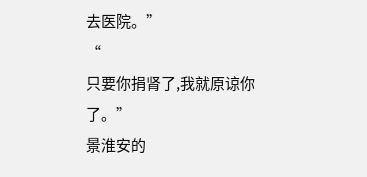去医院。”
“
只要你捐肾了,我就原谅你了。”
景淮安的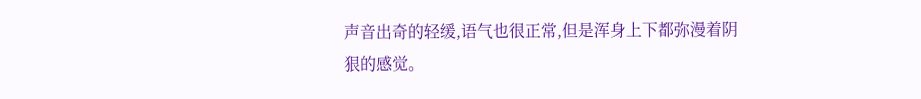声音出奇的轻缓,语气也很正常,但是浑身上下都弥漫着阴狠的感觉。